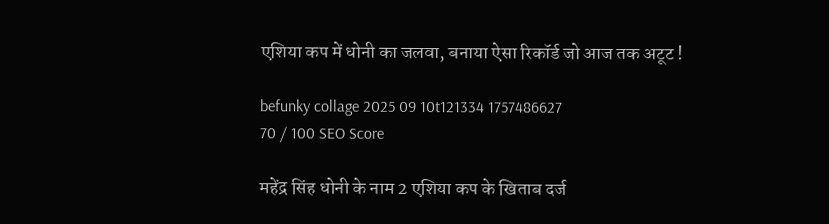एशिया कप में धोनी का जलवा, बनाया ऐसा रिकॉर्ड जो आज तक अटूट !

befunky collage 2025 09 10t121334 1757486627
70 / 100 SEO Score

महेंद्र सिंह धोनी के नाम 2 एशिया कप के खिताब दर्ज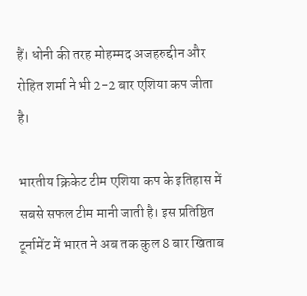हैं। धोनी की तरह मोहम्मद अजहरुद्दीन और रोहित शर्मा ने भी 2-2 बार एशिया कप जीता है।

भारतीय क्रिकेट टीम एशिया कप के इतिहास में सबसे सफल टीम मानी जाती है। इस प्रतिष्ठित टूर्नामेंट में भारत ने अब तक कुल 8 बार खिताब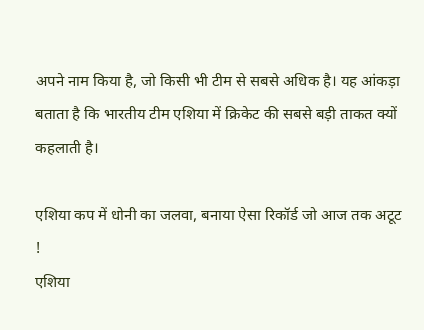अपने नाम किया है, जो किसी भी टीम से सबसे अधिक है। यह आंकड़ा बताता है कि भारतीय टीम एशिया में क्रिकेट की सबसे बड़ी ताकत क्यों कहलाती है।

एशिया कप में धोनी का जलवा, बनाया ऐसा रिकॉर्ड जो आज तक अटूट !
एशिया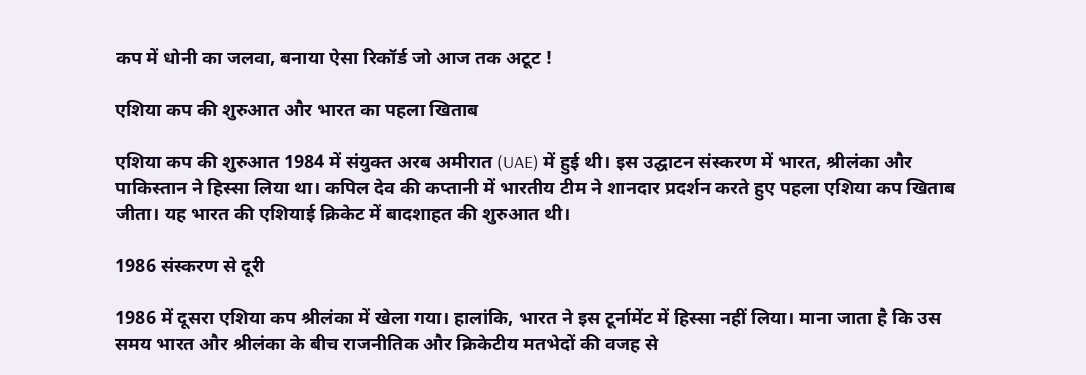कप में धोनी का जलवा, बनाया ऐसा रिकॉर्ड जो आज तक अटूट !

एशिया कप की शुरुआत और भारत का पहला खिताब

एशिया कप की शुरुआत 1984 में संयुक्त अरब अमीरात (UAE) में हुई थी। इस उद्घाटन संस्करण में भारत, श्रीलंका और पाकिस्तान ने हिस्सा लिया था। कपिल देव की कप्तानी में भारतीय टीम ने शानदार प्रदर्शन करते हुए पहला एशिया कप खिताब जीता। यह भारत की एशियाई क्रिकेट में बादशाहत की शुरुआत थी।

1986 संस्करण से दूरी

1986 में दूसरा एशिया कप श्रीलंका में खेला गया। हालांकि, भारत ने इस टूर्नामेंट में हिस्सा नहीं लिया। माना जाता है कि उस समय भारत और श्रीलंका के बीच राजनीतिक और क्रिकेटीय मतभेदों की वजह से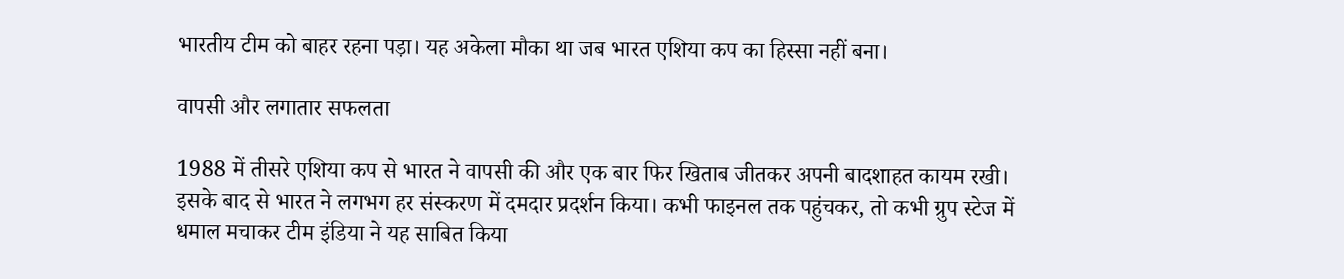भारतीय टीम को बाहर रहना पड़ा। यह अकेला मौका था जब भारत एशिया कप का हिस्सा नहीं बना।

वापसी और लगातार सफलता

1988 में तीसरे एशिया कप से भारत ने वापसी की और एक बार फिर खिताब जीतकर अपनी बादशाहत कायम रखी। इसके बाद से भारत ने लगभग हर संस्करण में दमदार प्रदर्शन किया। कभी फाइनल तक पहुंचकर, तो कभी ग्रुप स्टेज में धमाल मचाकर टीम इंडिया ने यह साबित किया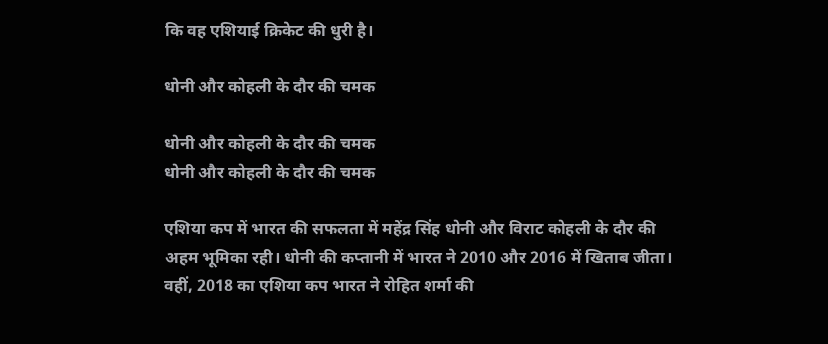कि वह एशियाई क्रिकेट की धुरी है।

धोनी और कोहली के दौर की चमक

धोनी और कोहली के दौर की चमक
धोनी और कोहली के दौर की चमक

एशिया कप में भारत की सफलता में महेंद्र सिंह धोनी और विराट कोहली के दौर की अहम भूमिका रही। धोनी की कप्तानी में भारत ने 2010 और 2016 में खिताब जीता। वहीं, 2018 का एशिया कप भारत ने रोहित शर्मा की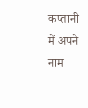कप्तानी में अपने नाम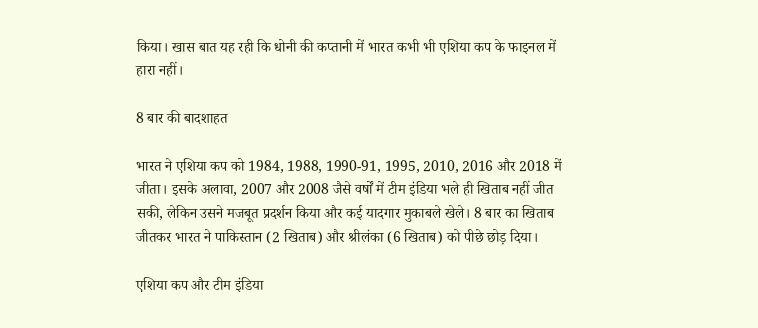किया। खास बात यह रही कि धोनी की कप्तानी में भारत कभी भी एशिया कप के फाइनल में हारा नहीं।

8 बार की बादशाहत

भारत ने एशिया कप को 1984, 1988, 1990-91, 1995, 2010, 2016 और 2018 में जीता। इसके अलावा, 2007 और 2008 जैसे वर्षों में टीम इंडिया भले ही खिताब नहीं जीत सकी, लेकिन उसने मजबूत प्रदर्शन किया और कई यादगार मुकाबले खेले। 8 बार का खिताब जीतकर भारत ने पाकिस्तान (2 खिताब) और श्रीलंका (6 खिताब) को पीछे छोड़ दिया।

एशिया कप और टीम इंडिया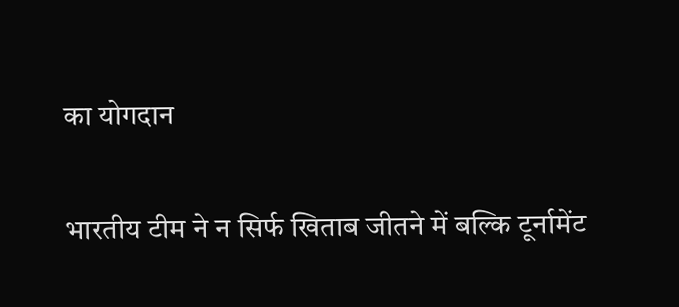का योगदान

भारतीय टीम ने न सिर्फ खिताब जीतने में बल्कि टूर्नामेंट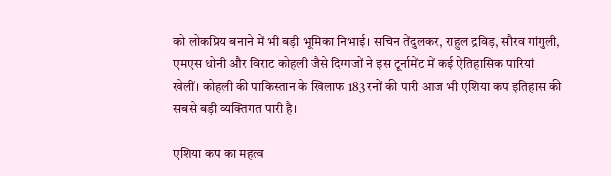को लोकप्रिय बनाने में भी बड़ी भूमिका निभाई। सचिन तेंदुलकर, राहुल द्रविड़, सौरव गांगुली, एमएस धोनी और विराट कोहली जैसे दिग्गजों ने इस टूर्नामेंट में कई ऐतिहासिक पारियां खेलीं। कोहली की पाकिस्तान के खिलाफ 183 रनों की पारी आज भी एशिया कप इतिहास की सबसे बड़ी व्यक्तिगत पारी है।

एशिया कप का महत्व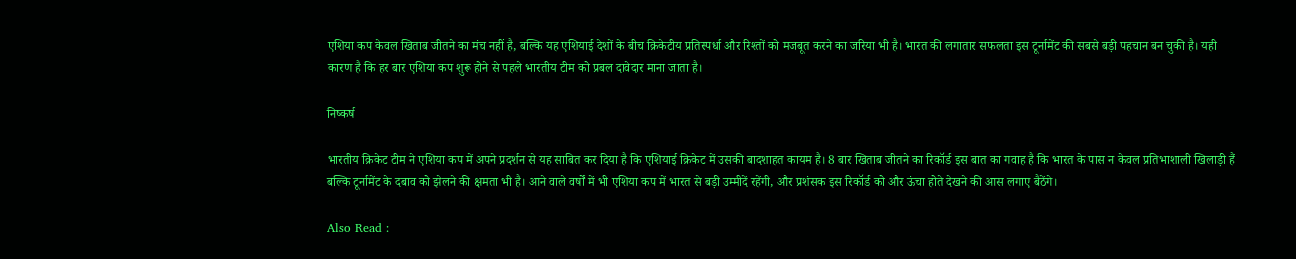एशिया कप केवल खिताब जीतने का मंच नहीं है, बल्कि यह एशियाई देशों के बीच क्रिकेटीय प्रतिस्पर्धा और रिश्तों को मजबूत करने का जरिया भी है। भारत की लगातार सफलता इस टूर्नामेंट की सबसे बड़ी पहचान बन चुकी है। यही कारण है कि हर बार एशिया कप शुरू होने से पहले भारतीय टीम को प्रबल दावेदार माना जाता है।

निष्कर्ष

भारतीय क्रिकेट टीम ने एशिया कप में अपने प्रदर्शन से यह साबित कर दिया है कि एशियाई क्रिकेट में उसकी बादशाहत कायम है। 8 बार खिताब जीतने का रिकॉर्ड इस बात का गवाह है कि भारत के पास न केवल प्रतिभाशाली खिलाड़ी हैं बल्कि टूर्नामेंट के दबाव को झेलने की क्षमता भी है। आने वाले वर्षों में भी एशिया कप में भारत से बड़ी उम्मीदें रहेंगी, और प्रशंसक इस रिकॉर्ड को और ऊंचा होते देखने की आस लगाए बैठेंगे।

Also Read :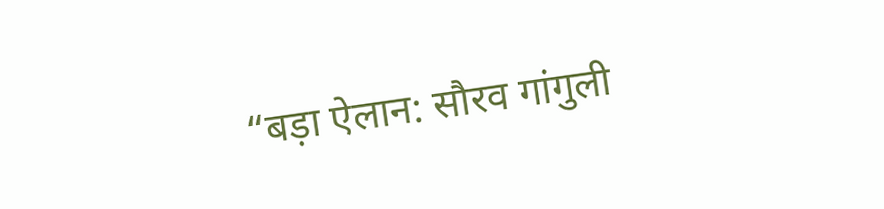“बड़ा ऐलान: सौरव गांगुली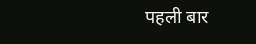पहली बार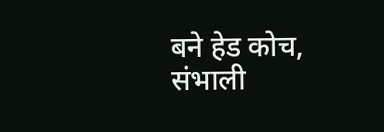बने हेड कोच, संभाली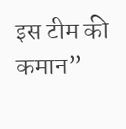इस टीम की कमान”